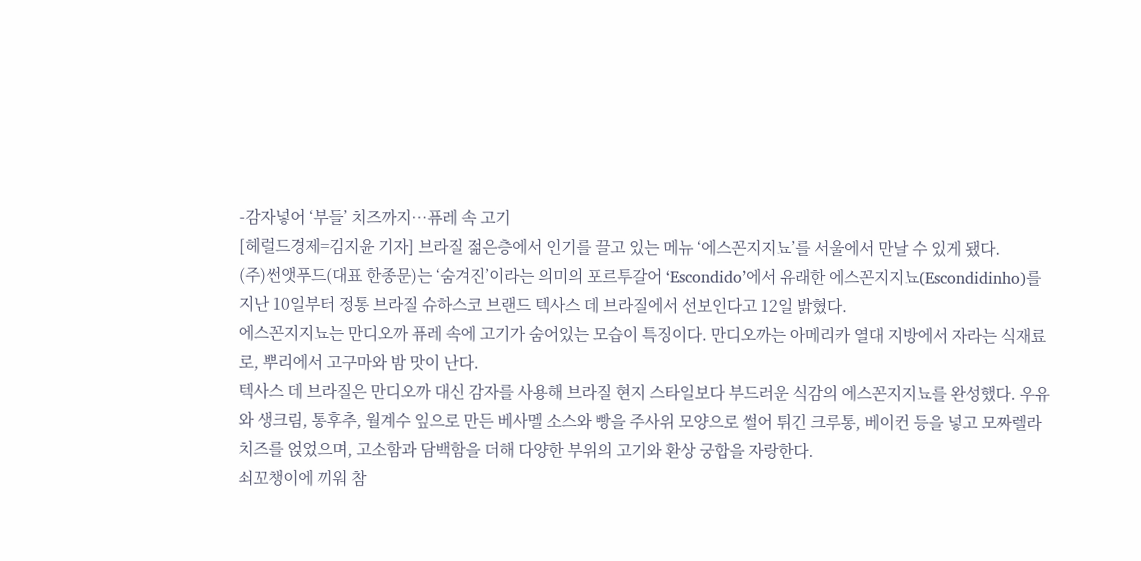-감자넣어 ‘부들’ 치즈까지…퓨레 속 고기
[헤럴드경제=김지윤 기자] 브라질 젊은층에서 인기를 끌고 있는 메뉴 ‘에스꼰지지뇨’를 서울에서 만날 수 있게 됐다.
(주)썬앳푸드(대표 한종문)는 ‘숨겨진’이라는 의미의 포르투갈어 ‘Escondido’에서 유래한 에스꼰지지뇨(Escondidinho)를 지난 10일부터 정통 브라질 슈하스코 브랜드 텍사스 데 브라질에서 선보인다고 12일 밝혔다.
에스꼰지지뇨는 만디오까 퓨레 속에 고기가 숨어있는 모습이 특징이다. 만디오까는 아메리카 열대 지방에서 자라는 식재료로, 뿌리에서 고구마와 밤 맛이 난다.
텍사스 데 브라질은 만디오까 대신 감자를 사용해 브라질 현지 스타일보다 부드러운 식감의 에스꼰지지뇨를 완성했다. 우유와 생크림, 통후추, 월계수 잎으로 만든 베사멜 소스와 빵을 주사위 모양으로 썰어 튀긴 크루통, 베이컨 등을 넣고 모짜렐라 치즈를 얹었으며, 고소함과 담백함을 더해 다양한 부위의 고기와 환상 궁합을 자랑한다.
쇠꼬챙이에 끼워 참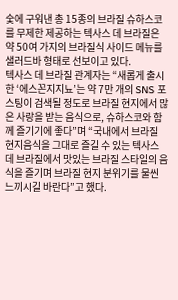숯에 구워낸 총 15종의 브라질 슈하스코를 무제한 제공하는 텍사스 데 브라질은 약 50여 가지의 브라질식 사이드 메뉴를 샐러드바 형태로 선보이고 있다.
텍사스 데 브라질 관계자는 “새롭게 출시한 ‘에스꼰지지뇨’는 약 7만 개의 SNS 포스팅이 검색될 정도로 브라질 현지에서 많은 사랑을 받는 음식으로, 슈하스코와 함께 즐기기에 좋다”며 “국내에서 브라질 현지음식을 그대로 즐길 수 있는 텍사스 데 브라질에서 맛있는 브라질 스타일의 음식을 즐기며 브라질 현지 분위기를 물씬 느끼시길 바란다”고 했다.